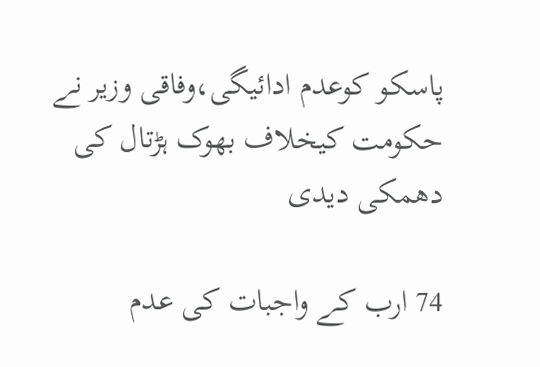پاسکو کوعدم ادائیگی،وفاقی وزیر نے حکومت کیخلاف بھوک ہڑتال کی دھمکی دیدی

74 ارب کے واجبات کی عدم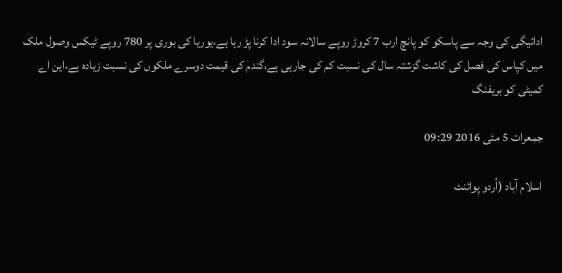ادائیگی کی وجہ سے پاسکو کو پانچ ارب 7 کروڑ روپے سالانہ سود ادا کرنا پڑ رہا ہے،یوریا کی بوری پر 780 روپے ٹیکس وصول ملک میں کپاس کی فصل کی کاشت گزشتہ سال کی نسبت کم کی جارہی ہے،گندم کی قیمت دوسرے ملکوں کی نسبت زیادہ ہے،این اے کمیٹی کو بریفنگ

جمعرات 5 مئی 2016 09:29

اسلام آباد (اُردو پوائنٹ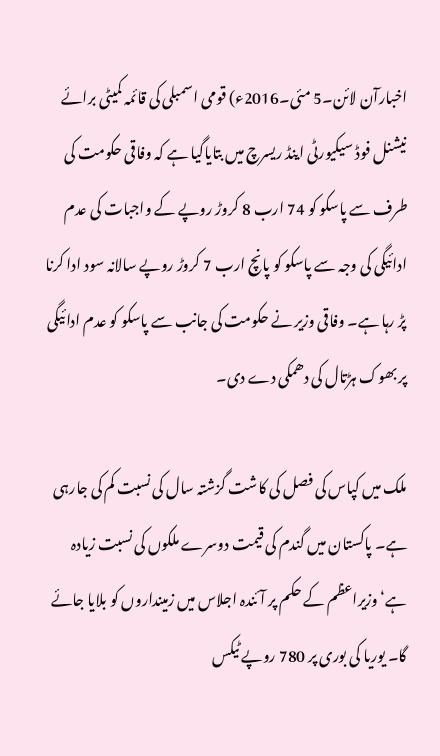اخبارآن لائن۔5 مئی۔2016ء) قومی اسمبلی کی قائمہ کمیٹی برائے نیشنل فوڈ سیکیورٹی اینڈ ریسرچ میں بتایاگیا ہے کہ وفاقی حکومت کی طرف سے پاسکو کو 74 ارب 8 کروڑ روپے کے واجبات کی عدم ادائیگی کی وجہ سے پاسکو کو پانچ ارب 7 کروڑ روپے سالانہ سود ادا کرنا پڑ رہا ہے۔ وفاقی وزیر نے حکومت کی جانب سے پاسکو کو عدم ادائیگی پر بھوک ہڑتال کی دھمکی دے دی۔

ملک میں کپاس کی فصل کی کاشت گزشتہ سال کی نسبت کم کی جارہی ہے۔ پاکستان میں گندم کی قیمت دوسرے ملکوں کی نسبت زیادہ ہے‘ وزیراعظم کے حکم پر آئندہ اجلاس میں زمینداروں کو بلایا جائے گا۔ یوریا کی بوری پر 780 روپے ٹیکس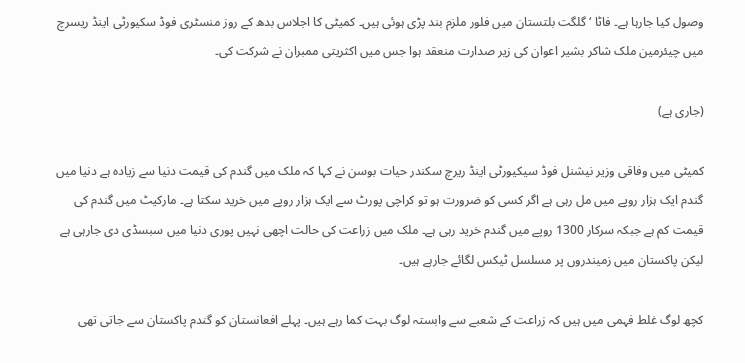وصول کیا جارہا ہے۔ فاٹا ‘ گلگت بلتستان میں فلور ملزم بند پڑی ہوئی ہیں۔ کمیٹی کا اجلاس بدھ کے روز منسٹری فوڈ سکیورٹی اینڈ ریسرچ میں چیئرمین ملک شاکر بشیر اعوان کی زیر صدارت منعقد ہوا جس میں اکثریتی ممبران نے شرکت کی۔

(جاری ہے)

کمیٹی میں وفاقی وزیر نیشنل فوڈ سیکیورٹی اینڈ ریرچ سکندر حیات بوسن نے کہا کہ ملک میں گندم کی قیمت دنیا سے زیادہ ہے دنیا میں گندم ایک ہزار روپے میں مل رہی ہے اگر کسی کو ضرورت ہو تو کراچی پورٹ سے ایک ہزار روپے میں خرید سکتا ہے۔ مارکیٹ میں گندم کی قیمت کم ہے جبکہ سرکار 1300 روپے میں گندم خرید رہی ہے۔ ملک میں زراعت کی حالت اچھی نہیں پوری دنیا میں سبسڈی دی جارہی ہے لیکن پاکستان میں زمیندروں پر مسلسل ٹیکس لگائے جارہے ہیں۔

کچھ لوگ غلط فہمی میں ہیں کہ زراعت کے شعبے سے وابستہ لوگ بہت کما رہے ہیں۔ پہلے افعانستان کو گندم پاکستان سے جاتی تھی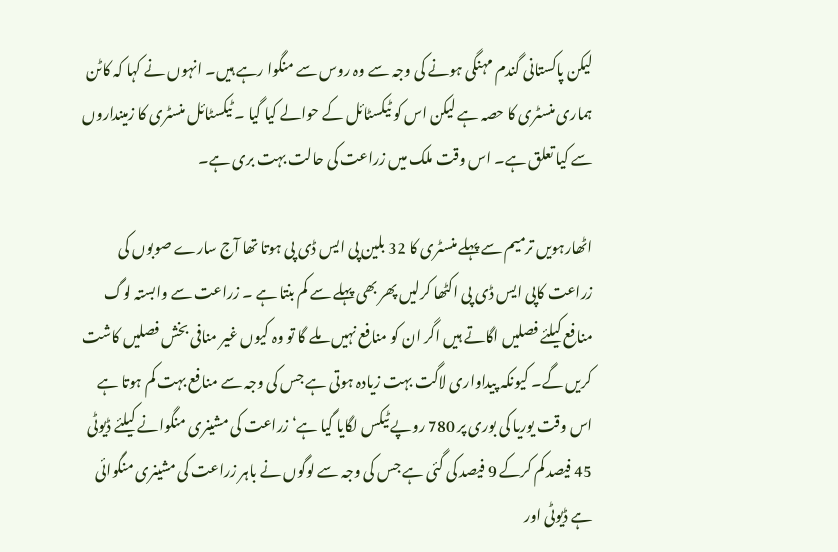لیکن پاکستانی گندم مہنگی ہونے کی وجہ سے وہ روس سے منگوا رہے ہیں۔ انہوں نے کہا کہ کاٹن ہماری منسٹری کا حصہ ہے لیکن اس کو ٹیکسٹائل کے حوالے کیا گیا ۔ ٹیکسٹائل منسٹری کا زمینداروں سے کیا تعلق ہے۔ اس وقت ملک میں زراعت کی حالت بہت بری ہے۔

اٹھارہویں ترمیم سے پہلے منسٹری کا 32 بلین پی ایس ڈی پی ہوتا تھا آج سارے صوبوں کی زراعت کاپی ایس ڈی پی اکٹھا کرلیں پھر بھی پہلے سے کم بنتا ہے ۔ زراعت سے وابستہ لوگ منافع کیلئے فصلیں اگاتے ہیں اگر ان کو منافع نہیں ملے گا تو وہ کیوں غیر منافی بخش فصلیں کاشت کریں گے۔ کیونکہ پیداواری لاگت بہت زیادہ ہوتی ہے جس کی وجہ سے منافع بہت کم ہوتا ہے اس وقت یوریا کی بوری پر 780 روپے ٹیکس لگایا گیا ہے‘ زراعت کی مشینری منگوانے کیلئے ڈیوٹی 45 فیصد کم کرکے 9 فیصد کی گئی ہے جس کی وجہ سے لوگوں نے باہر زراعت کی مشینری منگوائی ہے ڈیوٹی اور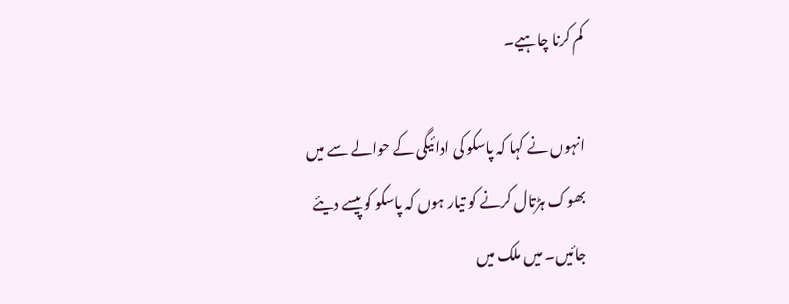کم کرنا چاہیے۔

انہوں نے کہا کہ پاسکو کی ادائیگی کے حوالے سے میں بھوک ہڑتال کرنے کو تیار ہوں کہ پاسکو کو پیسے دیئے جائیں۔ میں ملک میں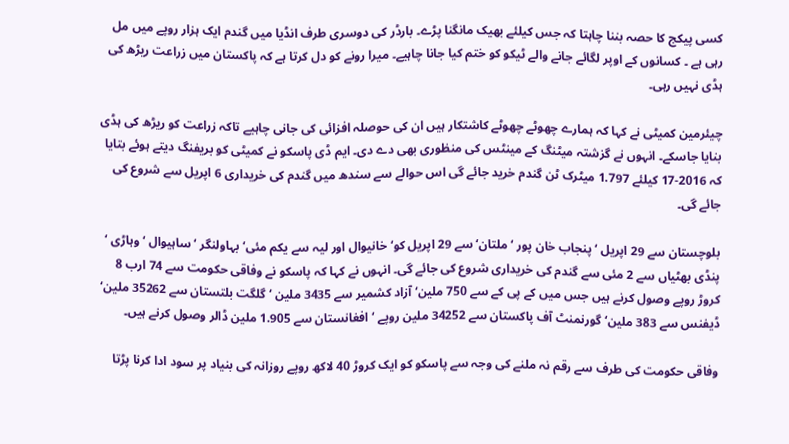کسی پیکج کا حصہ بننا چاہتا کہ جس کیلئے بھیک مانگنا پڑے۔ بارڈر کی دوسری طرف انڈیا میں گندم ایک ہزار روپے میں مل رہی ہے ۔ کسانوں کے اوپر لگائے جانے والے ٹیکو کو ختم کیا جانا چاہیے۔ میرا رونے کو دل کرتا ہے کہ پاکستان میں زراعت ریڑھ کی ہڈی نہیں رہی۔

چیئرمین کمیٹی نے کہا کہ ہمارے چھوٹے چھوٹے کاشتکار ہیں ان کی حوصلہ افزائی کی جانی چاہیے تاکہ زراعت کو ریڑھ کی ہڈی بنایا جاسکے۔ انہوں نے گزشتہ میٹنگ کے مینٹس کی منظوری بھی دے دی۔ ایم ڈی پاسکو نے کمیٹی کو بریفنگ دیتے ہوئے بتایا کہ 2016-17 کیلئے 1.797 میٹرک ٹن گندم خرید جائے گی اس حوالے سے سندھ میں گندم کی خریداری 6 اپریل سے شروع کی جائے گی۔

بلوچستان سے 29 اپریل ‘ پنجاب خان پور ‘ ملتان‘ سے 29 اپریل کو‘ خانیوال اور لیہ سے یکم مئی‘ بہاولنگر ‘ ساہیوال ‘ وہاڑی ‘ پنڈی بھٹیاں سے 2 مئی سے گندم کی خریداری شروع کی جائے گی۔ انہوں نے کہا کہ پاسکو نے وفاقی حکومت سے 74 ارب 8 کروڑ روپے وصول کرنے ہیں جس میں کے پی کے سے 750 ملین‘ آزاد کشمیر سے 3435 ملین ‘ گلگت بلتستان سے 35262 ملین‘ ڈیفنس سے 383 ملین‘ گورنمنٹ آف پاکستان سے 34252 ملین روپے ‘ افغانستان سے 1.905 ملین ڈالر وصول کرنے ہیں۔

وفاقی حکومت کی طرف سے رقم نہ ملنے کی وجہ سے پاسکو کو ایک کروڑ 40 لاکھ روپے روزانہ کی بنیاد پر سود ادا کرنا پڑتا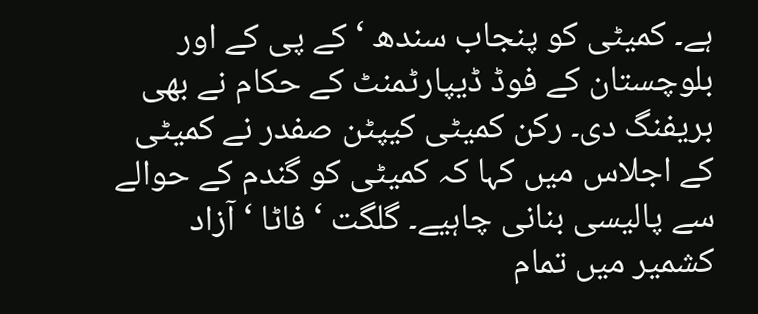ہے۔ کمیٹی کو پنجاب سندھ ‘ کے پی کے اور بلوچستان کے فوڈ ڈیپارٹمنٹ کے حکام نے بھی بریفنگ دی۔ رکن کمیٹی کیپٹن صفدر نے کمیٹی کے اجلاس میں کہا کہ کمیٹی کو گندم کے حوالے سے پالیسی بنانی چاہیے۔ گلگت ‘ فاٹا ‘ آزاد کشمیر میں تمام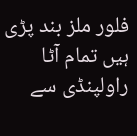فلور ملز بند پڑی ہیں تمام آٹا راولپنڈی سے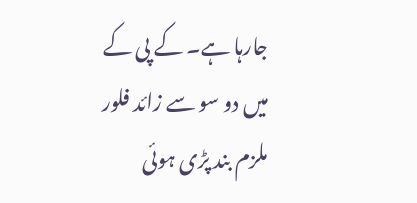جارہا ہے۔ کے پی کے میں دو سو سے زائد فلور ملزم بند پڑی ہوئی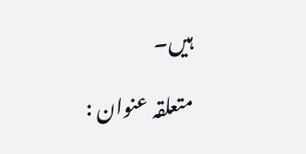ہیں۔

متعلقہ عنوان :